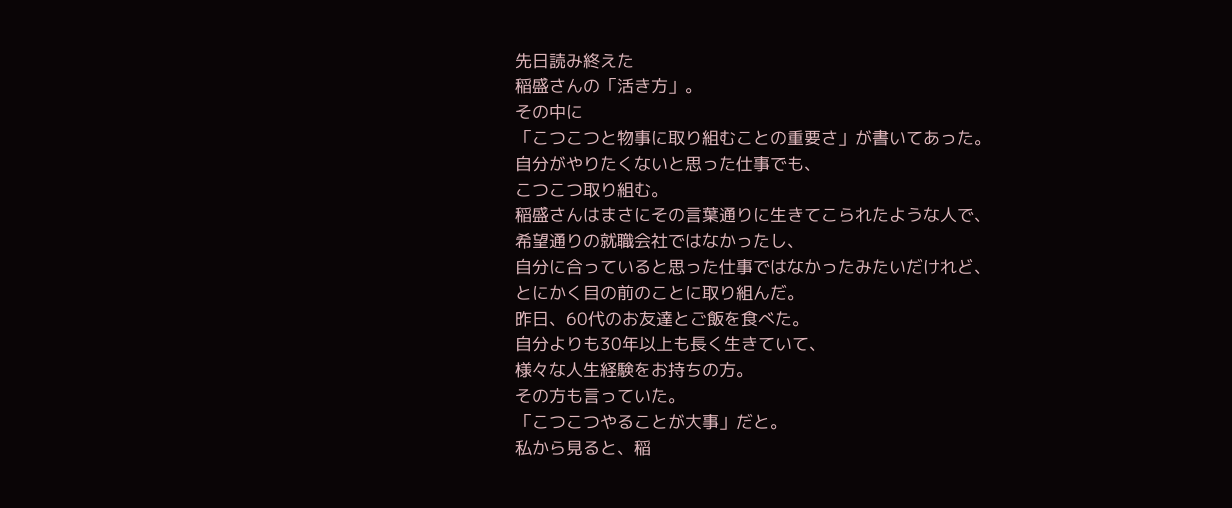先日読み終えた
稲盛さんの「活き方」。
その中に
「こつこつと物事に取り組むことの重要さ」が書いてあった。
自分がやりたくないと思った仕事でも、
こつこつ取り組む。
稲盛さんはまさにその言葉通りに生きてこられたような人で、
希望通りの就職会社ではなかったし、
自分に合っていると思った仕事ではなかったみたいだけれど、
とにかく目の前のことに取り組んだ。
昨日、60代のお友達とご飯を食べた。
自分よりも30年以上も長く生きていて、
様々な人生経験をお持ちの方。
その方も言っていた。
「こつこつやることが大事」だと。
私から見ると、稲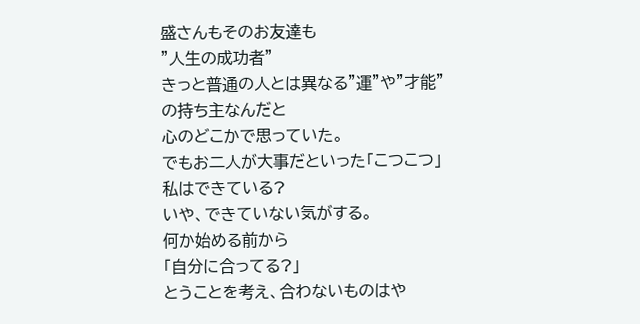盛さんもそのお友達も
”人生の成功者”
きっと普通の人とは異なる”運”や”才能”の持ち主なんだと
心のどこかで思っていた。
でもお二人が大事だといった「こつこつ」
私はできている?
いや、できていない気がする。
何か始める前から
「自分に合ってる?」
とうことを考え、合わないものはや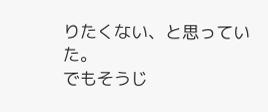りたくない、と思っていた。
でもそうじ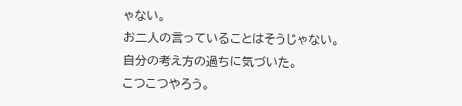ゃない。
お二人の言っていることはそうじゃない。
自分の考え方の過ちに気づいた。
こつこつやろう。